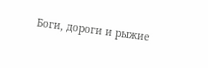Боги, дороги и рыжие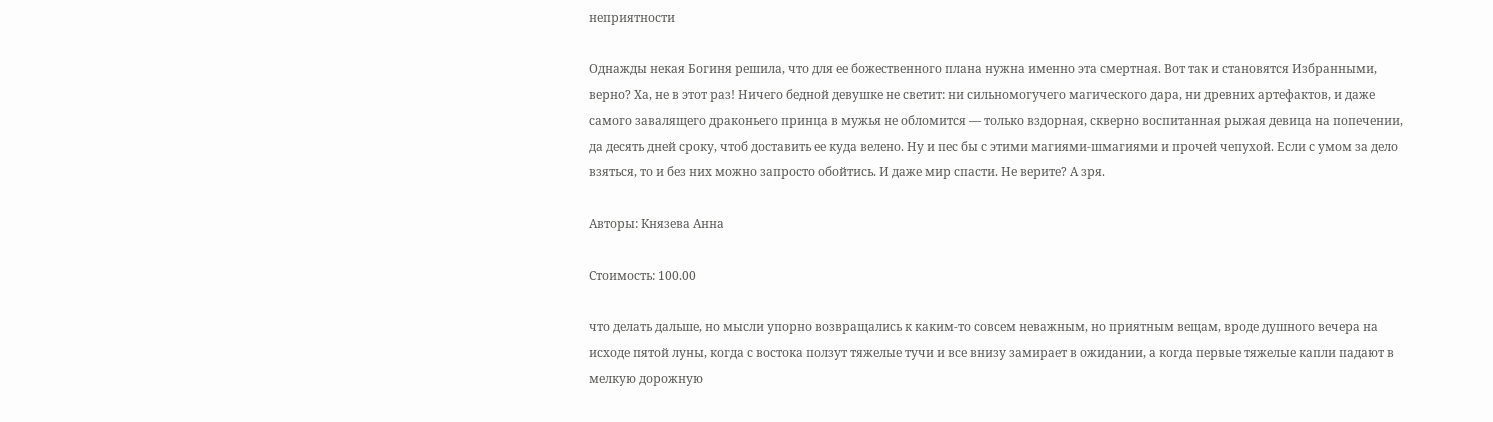неприятности

Однажды некая Богиня решила, что для ее божественного плана нужна именно эта смертная. Вот так и становятся Избранными, верно? Ха, не в этот раз! Ничего бедной девушке не светит: ни сильномогучего магического дара, ни древних артефактов, и даже самого завалящего драконьего принца в мужья не обломится — только вздорная, скверно воспитанная рыжая девица на попечении, да десять дней сроку, чтоб доставить ее куда велено. Ну и пес бы с этими магиями-шмагиями и прочей чепухой. Если с умом за дело взяться, то и без них можно запросто обойтись. И даже мир спасти. Не верите? А зря.

Авторы: Князева Анна

Стоимость: 100.00

что делать дальше, но мысли упорно возвращались к каким-то совсем неважным, но приятным вещам, вроде душного вечера на исходе пятой луны, когда с востока ползут тяжелые тучи и все внизу замирает в ожидании, а когда первые тяжелые капли падают в мелкую дорожную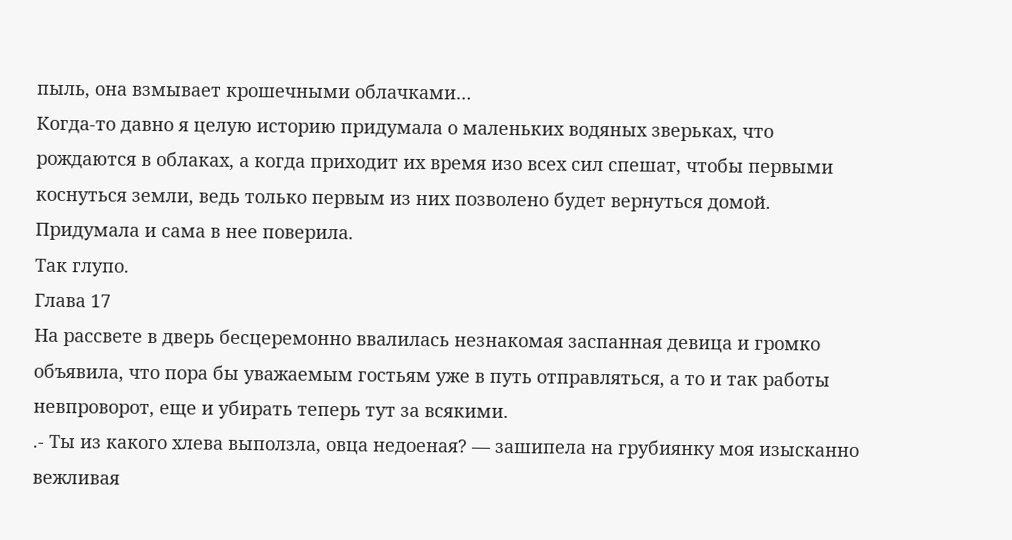пыль, она взмывает крошечными облачками…
Когда-то давно я целую историю придумала о маленьких водяных зверьках, что рождаются в облаках, а когда приходит их время изо всех сил спешат, чтобы первыми коснуться земли, ведь только первым из них позволено будет вернуться домой. Придумала и сама в нее поверила.
Так глупо.
Глава 17
На рассвете в дверь бесцеремонно ввалилась незнакомая заспанная девица и громко объявила, что пора бы уважаемым гостьям уже в путь отправляться, а то и так работы невпроворот, еще и убирать теперь тут за всякими.
.- Ты из какого хлева выползла, овца недоеная? — зашипела на грубиянку моя изысканно вежливая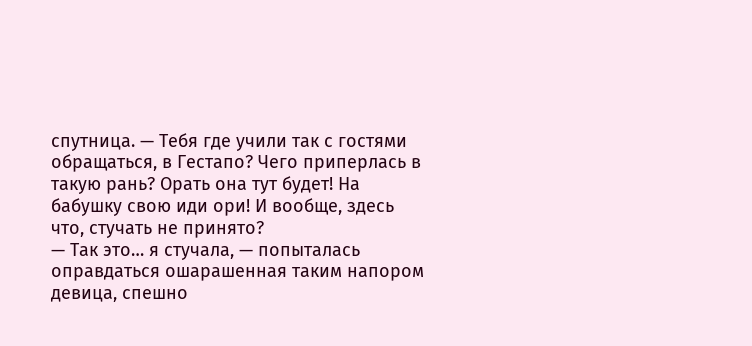спутница. — Тебя где учили так с гостями обращаться, в Гестапо? Чего приперлась в такую рань? Орать она тут будет! На бабушку свою иди ори! И вообще, здесь что, стучать не принято?
— Так это… я стучала, — попыталась оправдаться ошарашенная таким напором девица, спешно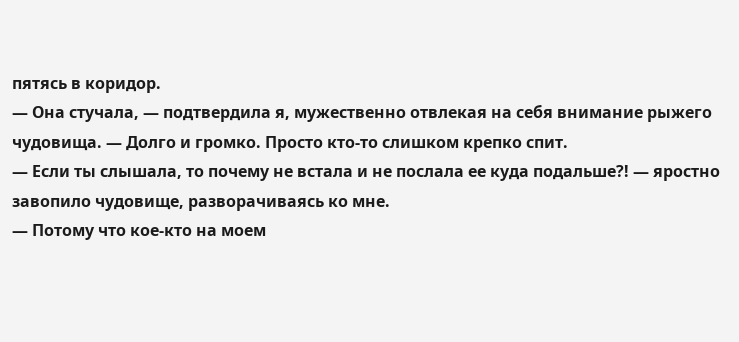пятясь в коридор.
— Она стучала, — подтвердила я, мужественно отвлекая на себя внимание рыжего чудовища. — Долго и громко. Просто кто-то слишком крепко спит.
— Если ты слышала, то почему не встала и не послала ее куда подальше?! — яростно завопило чудовище, разворачиваясь ко мне.
— Потому что кое-кто на моем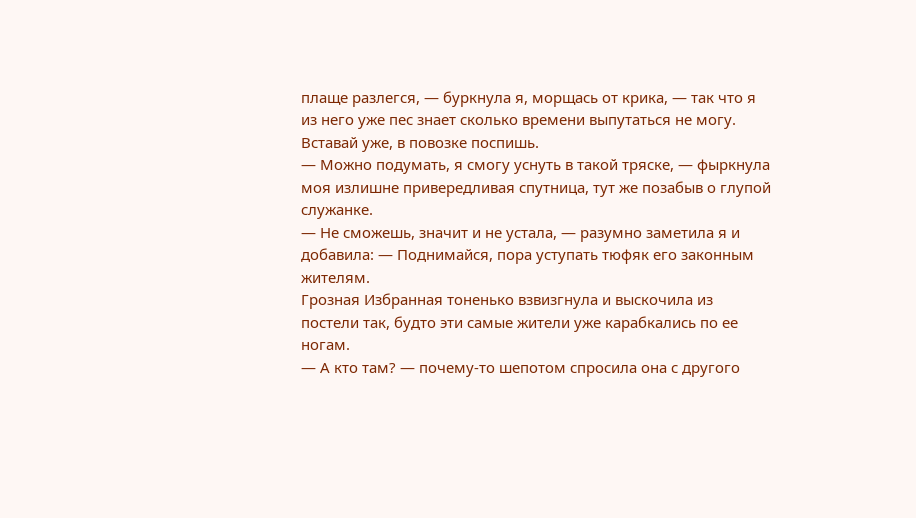плаще разлегся, — буркнула я, морщась от крика, — так что я из него уже пес знает сколько времени выпутаться не могу. Вставай уже, в повозке поспишь.
— Можно подумать, я смогу уснуть в такой тряске, — фыркнула моя излишне привередливая спутница, тут же позабыв о глупой служанке.
— Не сможешь, значит и не устала, — разумно заметила я и добавила: — Поднимайся, пора уступать тюфяк его законным жителям.
Грозная Избранная тоненько взвизгнула и выскочила из постели так, будто эти самые жители уже карабкались по ее ногам.
— А кто там? — почему-то шепотом спросила она с другого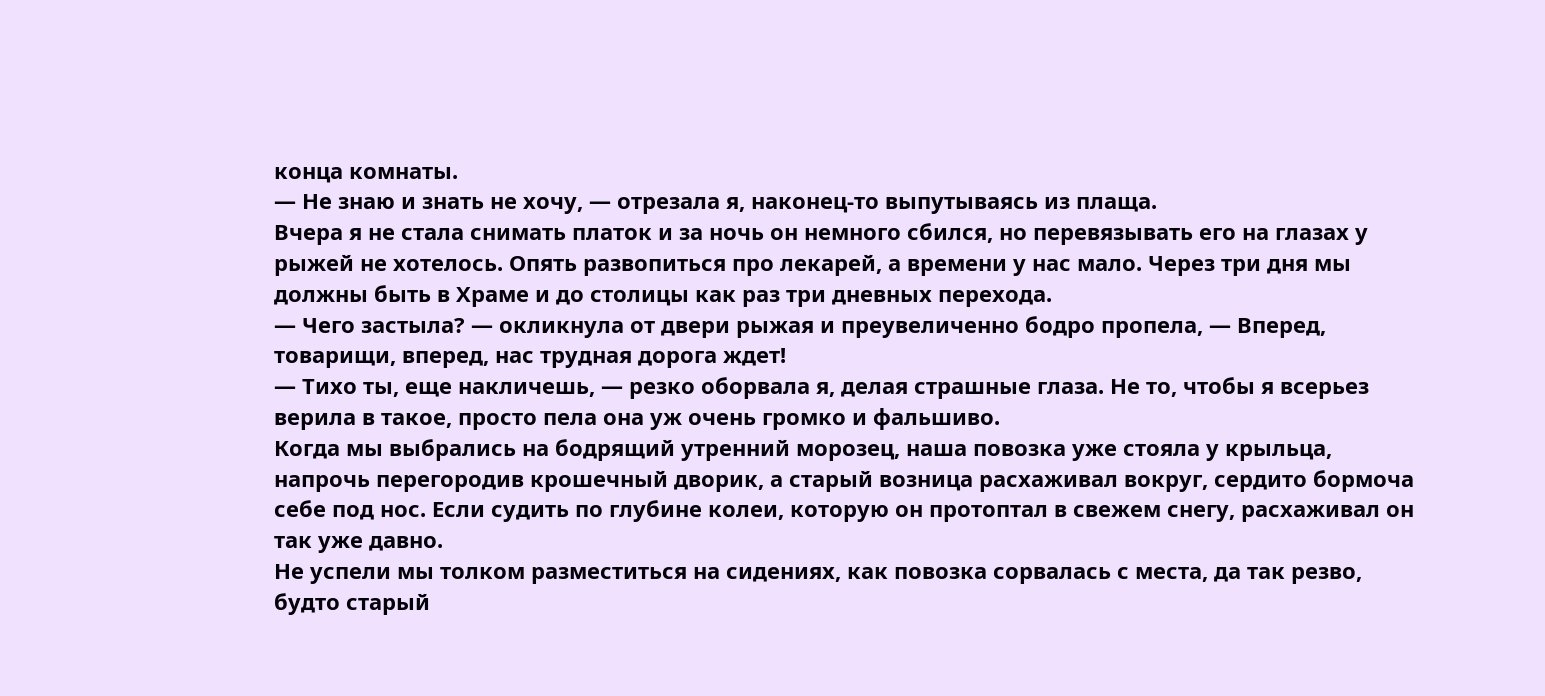конца комнаты.
— Не знаю и знать не хочу, — отрезала я, наконец-то выпутываясь из плаща.
Вчера я не стала снимать платок и за ночь он немного сбился, но перевязывать его на глазах у рыжей не хотелось. Опять развопиться про лекарей, а времени у нас мало. Через три дня мы должны быть в Храме и до столицы как раз три дневных перехода.
— Чего застыла? — окликнула от двери рыжая и преувеличенно бодро пропела, — Вперед, товарищи, вперед, нас трудная дорога ждет!
— Тихо ты, еще накличешь, — резко оборвала я, делая страшные глаза. Не то, чтобы я всерьез верила в такое, просто пела она уж очень громко и фальшиво.
Когда мы выбрались на бодрящий утренний морозец, наша повозка уже стояла у крыльца, напрочь перегородив крошечный дворик, а старый возница расхаживал вокруг, сердито бормоча себе под нос. Если судить по глубине колеи, которую он протоптал в свежем снегу, расхаживал он так уже давно.
Не успели мы толком разместиться на сидениях, как повозка сорвалась с места, да так резво, будто старый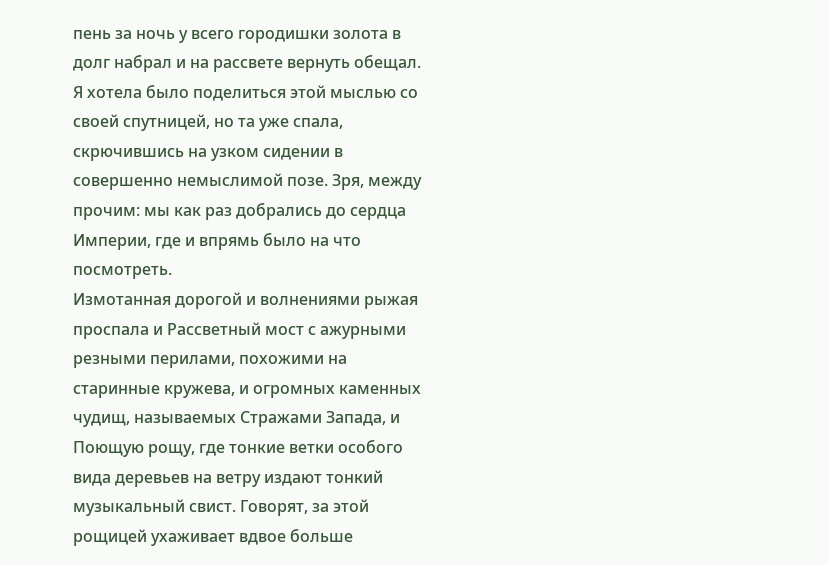пень за ночь у всего городишки золота в долг набрал и на рассвете вернуть обещал. Я хотела было поделиться этой мыслью со своей спутницей, но та уже спала, скрючившись на узком сидении в совершенно немыслимой позе. Зря, между прочим: мы как раз добрались до сердца Империи, где и впрямь было на что посмотреть.
Измотанная дорогой и волнениями рыжая проспала и Рассветный мост с ажурными резными перилами, похожими на старинные кружева, и огромных каменных чудищ, называемых Стражами Запада, и Поющую рощу, где тонкие ветки особого вида деревьев на ветру издают тонкий музыкальный свист. Говорят, за этой рощицей ухаживает вдвое больше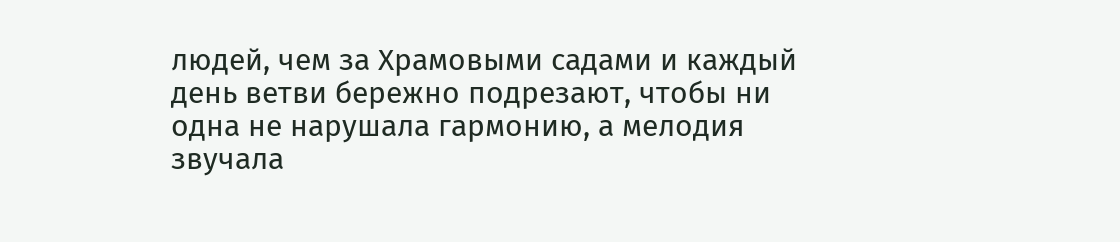людей, чем за Храмовыми садами и каждый день ветви бережно подрезают, чтобы ни одна не нарушала гармонию, а мелодия звучала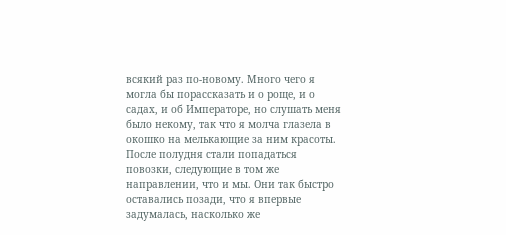всякий раз по-новому. Много чего я могла бы порассказать и о роще, и о садах, и об Императоре, но слушать меня было некому, так что я молча глазела в окошко на мелькающие за ним красоты.
После полудня стали попадаться повозки, следующие в том же направлении, что и мы. Они так быстро оставались позади, что я впервые задумалась, насколько же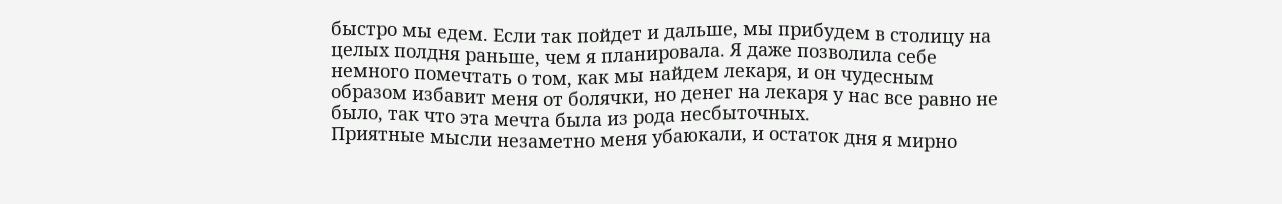быстро мы едем. Если так пойдет и дальше, мы прибудем в столицу на целых полдня раньше, чем я планировала. Я даже позволила себе немного помечтать о том, как мы найдем лекаря, и он чудесным образом избавит меня от болячки, но денег на лекаря у нас все равно не было, так что эта мечта была из рода несбыточных.
Приятные мысли незаметно меня убаюкали, и остаток дня я мирно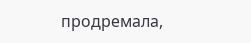продремала,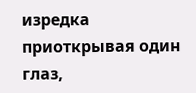изредка приоткрывая один глаз,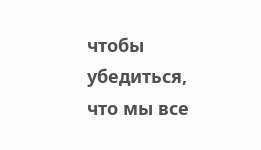чтобы убедиться, что мы все